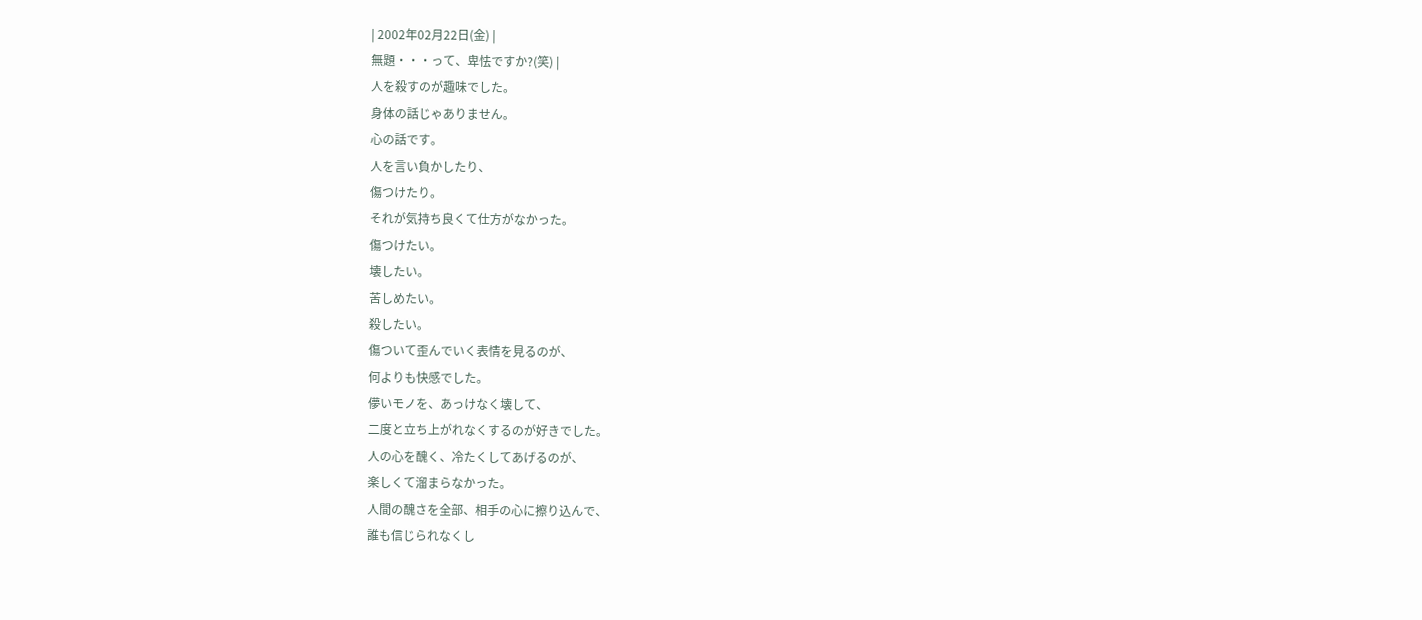| 2002年02月22日(金) |
無題・・・って、卑怯ですか?(笑) |
人を殺すのが趣味でした。
身体の話じゃありません。
心の話です。
人を言い負かしたり、
傷つけたり。
それが気持ち良くて仕方がなかった。
傷つけたい。
壊したい。
苦しめたい。
殺したい。
傷ついて歪んでいく表情を見るのが、
何よりも快感でした。
儚いモノを、あっけなく壊して、
二度と立ち上がれなくするのが好きでした。
人の心を醜く、冷たくしてあげるのが、
楽しくて溜まらなかった。
人間の醜さを全部、相手の心に擦り込んで、
誰も信じられなくし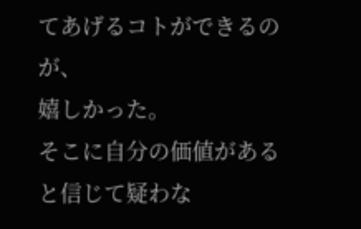てあげるコトができるのが、
嬉しかった。
そこに自分の価値があると信じて疑わな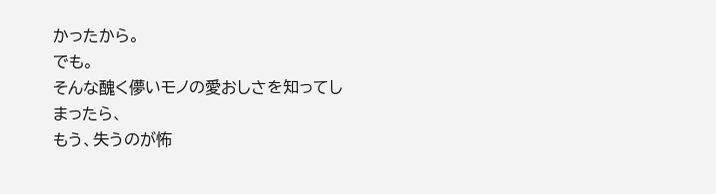かったから。
でも。
そんな醜く儚いモノの愛おしさを知ってしまったら、
もう、失うのが怖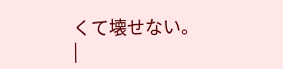くて壊せない。
|